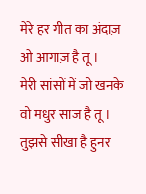मेरे हर गीत का अंदाज़ ओ आगाज़ है तू ।
मेरी सांसों में जो खनके वो मधुर साज है तू ।
तुझसे सीखा है हुनर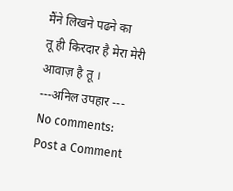मैंने लिखने पढने का
तू ही किरदार है मेरा मेरी आवाज़ है तू ।
---अनिल उपहार ---
No comments:
Post a Comment